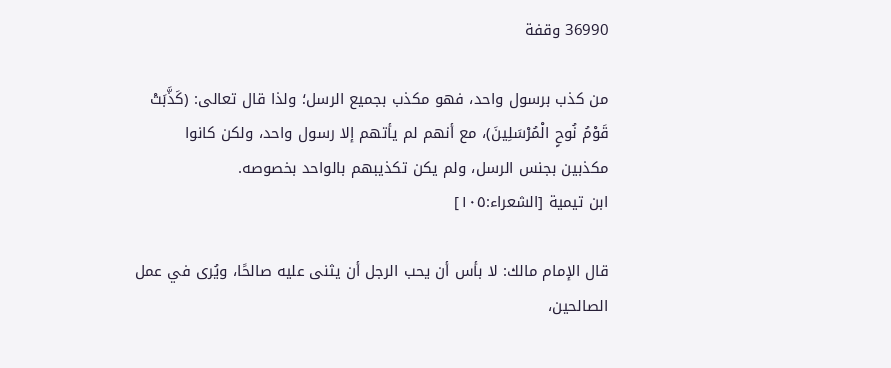36990 وقفة

من كذب برسول واحد، فهو مكذب بجميع الرسل؛ ولذا قال تعالى: (كَذَّبَتْ قَوْمُ نُوحٍ الْمُرْسَلِينَ)، مع أنهم لم يأتهم إلا رسول واحد، ولكن كانوا مكذبين بجنس الرسل، ولم يكن تكذيبهم بالواحد بخصوصه.
ابن تيمية [الشعراء:١٠٥]

قال الإمام مالك: لا بأس أن يحب الرجل أن يثنى عليه صالحًا، ويُرى في عمل الصالحين،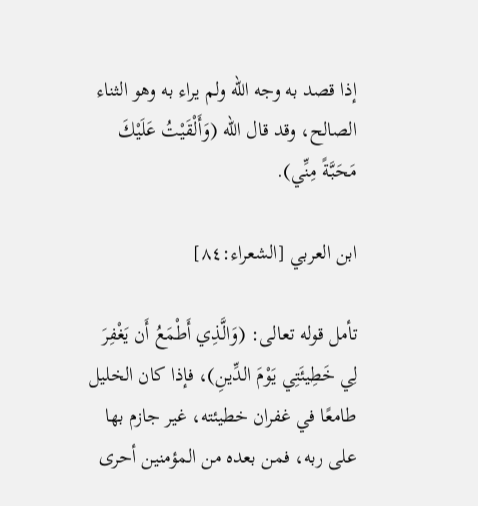إذا قصد به وجه الله ولم يراء به وهو الثناء الصالح، وقد قال الله (وَأَلْقَيْتُ عَلَيْكَ مَحَبَّةً مِنِّي).

ابن العربي [الشعراء:٨٤]

تأمل قوله تعالى: (وَالَّذِي أَطْمَعُ أَن يَغْفِرَ لِي خَطِيئَتِي يَوْمَ الدِّينِ)، فإذا كان الخليل طامعًا في غفران خطيئته، غير جازم بها على ربه، فمن بعده من المؤمنين أحرى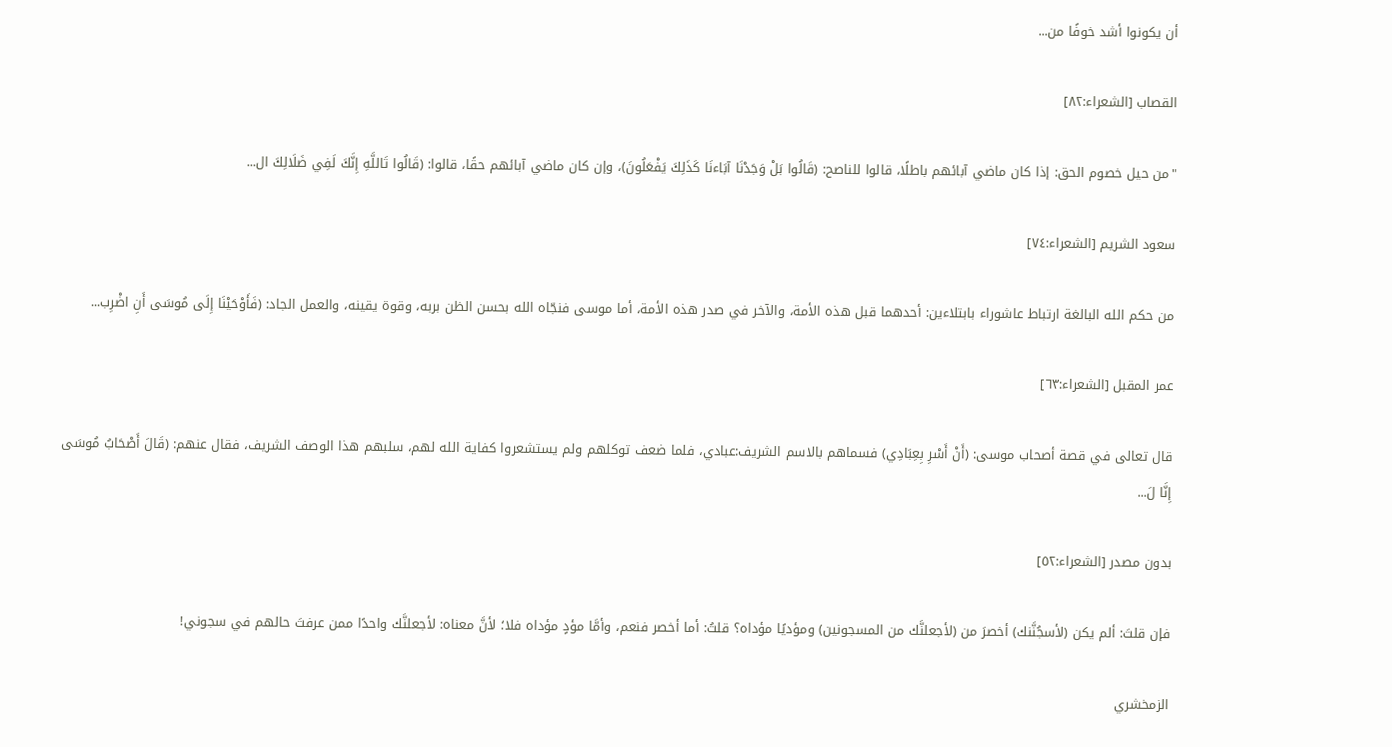أن يكونوا أشد خوفًا من...

القصاب [الشعراء:٨٢]

"من حيل خصوم الحق: إذا كان ماضي آبائهم باطلًا، قالوا للناصح: (قَالُوا بَلْ وَجَدْنَا آبَاءنَا كَذَلِكَ يَفْعَلُونَ)، وإن كان ماضي آبائهم حقًا، قالوا: (قَالُوا تَاللَّهِ إِنَّكَ لَفِي ضَلَالِكَ ال...

سعود الشريم [الشعراء:٧٤]

من حكم الله البالغة ارتباط عاشوراء بابتلاءين: أحدهما قبل هذه الأمة، والآخر في صدر هذه الأمة، أما موسى فنجّاه الله بحسن الظن بربه، وقوة يقينه، والعمل الجاد: (فَأَوْحَيْنَا إِلَى مُوسَى أَنِ اضْرِب...

عمر المقبل [الشعراء:٦٣]

قال تعالى في قصة أصحاب موسى: (أَنْ أَسْرِ بِعِبَادِي) فسماهم بالاسم الشريف:عبادي، فلما ضعف توكلهم ولم يستشعروا كفاية الله لهم، سلبهم هذا الوصف الشريف، فقال عنهم: (قَالَ أَصْحَابُ مُوسَى إِنَّا لَ...

بدون مصدر [الشعراء:٥٢]

فإن قلتَ: ألم يكن (لأسجُنَّنك) أخصرَ من (لأجعلنَّك من المسجونين) ومؤديًا مؤداه؟ قلتُ: أما أخصر فنعم، وأمَّا مؤدٍ مؤداه فلا؛ لأنَّ معناه: لأجعلنَّك واحدًا ممن عرفتَ حالهم في سجوني!

الزمخشري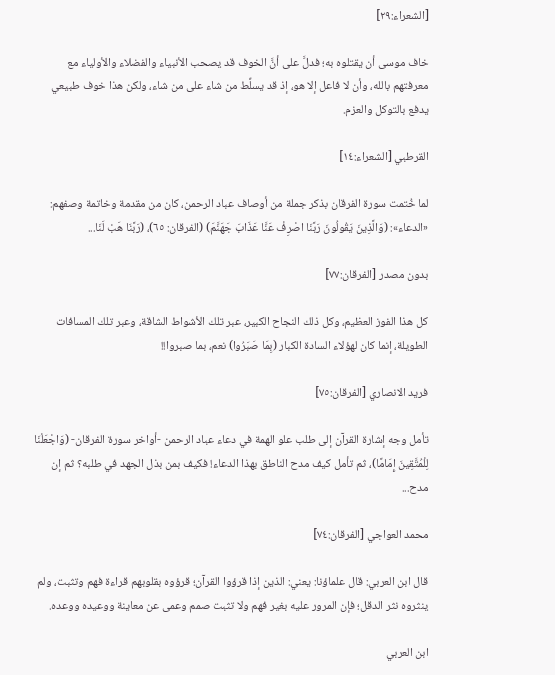[الشعراء:٢٩]

خاف موسى أن يقتلوه به؛ فدلَّ على أنَّ الخوف قد يصحب الأنبياء والفضلاء والأولياء مع معرفتهم بالله، وأن لا فاعل إلا هو، إذ قد يسلِّط من شاء على من شاء، ولكن هذا خوف طبيعي يدفع بالتوكل والعزم.

القرطبي [الشعراء:١٤]

لما خُتمت سورة الفرقان بذكر جملة من أوصاف عباد الرحمن، كان من مقدمة وخاتمة وصفهم: «الدعاء»: (وَالَّذِينَ يَقُولُونَ رَبَّنَا اصْرِفْ عَنَّا عَذَابَ جَهَنَّمَ) (الفرقان: ٦٥)، (رَبَّنَا هَبْ لَنَا...

بدون مصدر [الفرقان:٧٧]

كل هذا الفوز العظيم، وكل ذلك النجاح الكبير، عبر تلك الأشواط الشاقة، وعبر تلك المسافات الطويلة، إنما كان لهؤلاء السادة الكبار (بِمَا صَبَرُوا) نعم، بما صبروا!!

فريد الانصاري [الفرقان:٧٥]

تأمل وجه إشارة القرآن إلى طلب علو الهمة في دعاء عباد الرحمن -أواخر سورة الفرقان- (وَاجْعَلْنَا لِلْمُتَّقِينَ إِمَامًا)، ثم تأمل كيف مدح الناطق بهذا الدعاء! فكيف بمن بذل الجهد في طلبه؟ ثم إن مدح...

محمد العواجي [الفرقان:٧٤]

قال ابن العربي: قال علماؤنا: يعني: الذين إذا قرؤوا القرآن؛ قرؤوه بقلوبهم قراءة فهم وتثبت، ولم ينثروه نثر الدقل؛ فإن المرور عليه بغير فهم ولا تثبت صمم وعمى عن معاينة ووعيده ووعده.

ابن العربي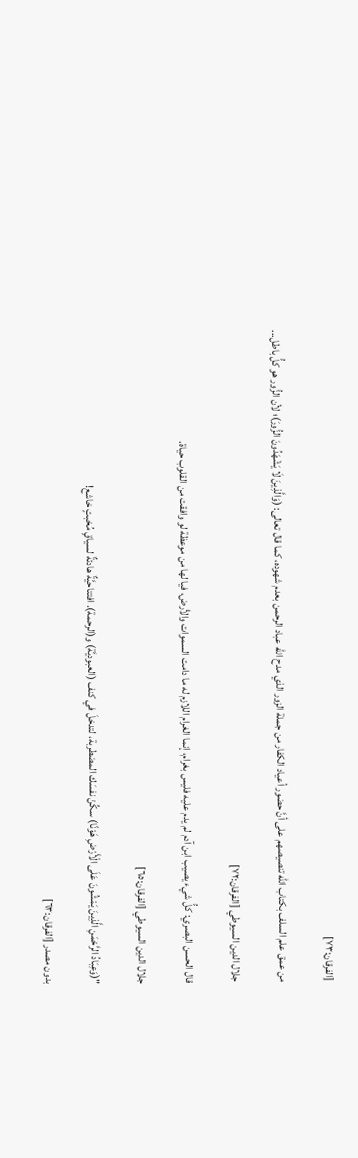[الفرقان:٧٣]

من عمق علم السلف بكتاب الله تنصيصهم على أنَّ حضور أعياد الكفار من جملة الزور الذي مدح الله عباد الرحمن بعدم شهوده، كما قال تعالى: (وَالَّذِينَ لَا يَشْهَدُونَ الزُّورَ)؛ لأن الزُّور هو كلُّ باطل...

جلال الدين السيوطي [الفرقان:٧٢]

قال الحسن البصري: كلُّ شيء يصيب ابن آدم لم يدم عليه فليس بغرام، إنما الغرام اللازم له ما دامت السموات والأرض، فيا لها من موعظة لو وافقت من القلوب حياة.

جلال الدين السيوطي [الفرقان:٦٥]

"(وَعِبَادُ الرَّحْمَنِ الَّذِينَ يَمْشُونَ عَلَى الْأَرْضِ هَوْنًا) سكِّنْ نفسَك المضطربة، لتدخلَ في كنف (العبوديَّة) و(الرحمة). افتتاحيَّةٌ هادئةٌ لسياقٍ مُخبتٍ خاشع!

بدون مصدر [الفرقان:٦٣]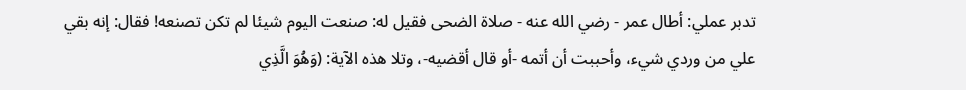تدبر عملي: أطال عمر - رضي الله عنه - صلاة الضحى فقيل له: صنعت اليوم شيئا لم تكن تصنعه! فقال: إنه بقي علي من وردي شيء، وأحببت أن أتمه -أو قال أقضيه-، وتلا هذه الآية: (وَهُوَ الَّذِي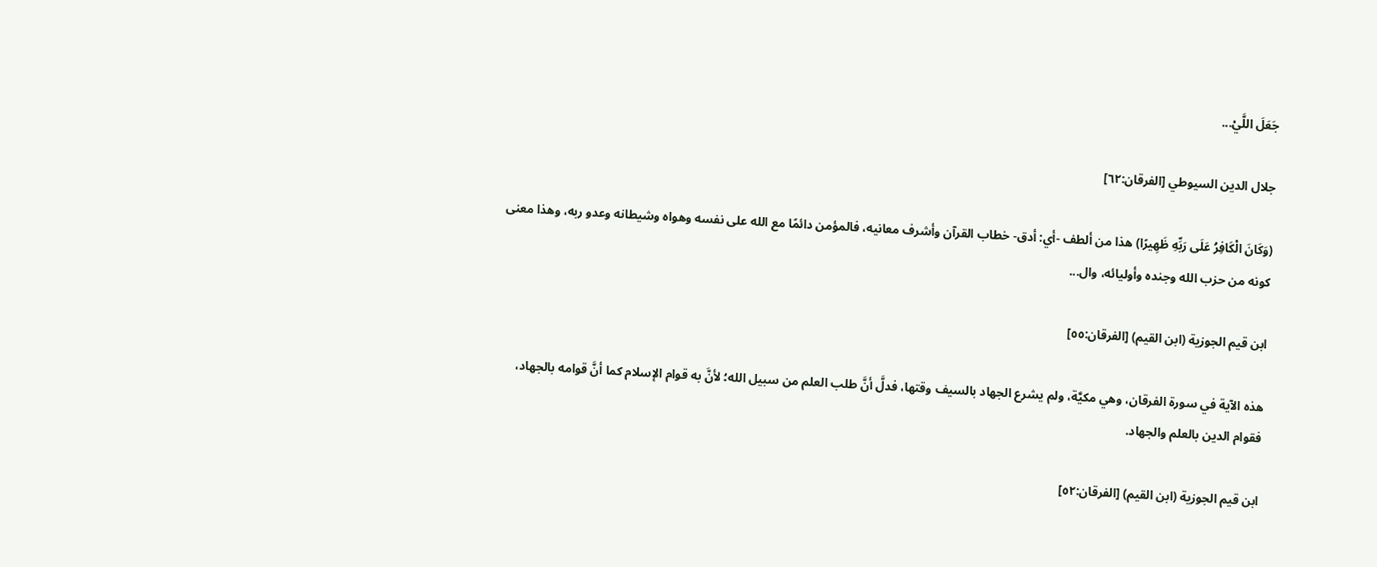جَعَلَ اللَّيْ...

جلال الدين السيوطي [الفرقان:٦٢]

(وَكَانَ الْكَافِرُ عَلَى رَبِّهِ ظَهِيرًا) هذا من ألطف -أي: أدق- خطاب القرآن وأشرف معانيه، فالمؤمن دائمًا مع الله على نفسه وهواه وشيطانه وعدو ربه، وهذا معنى كونه من حزب الله وجنده وأوليائه، وال...

ابن قيم الجوزية (ابن القيم) [الفرقان:٥٥]

هذه الآية في سورة الفرقان، وهي مكيَّة، ولم يشرع الجهاد بالسيف وقتها، فدلَّ أنَّ طلب العلم من سبيل الله؛ لأنَّ به قوام الإسلام كما أنَّ قوامه بالجهاد، فقوام الدين بالعلم والجهاد.

ابن قيم الجوزية (ابن القيم) [الفرقان:٥٢]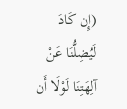(إِن كَادَ لَيُضِلُّنَا عَنْ آلِهَتِنَا لَوْلَا أَن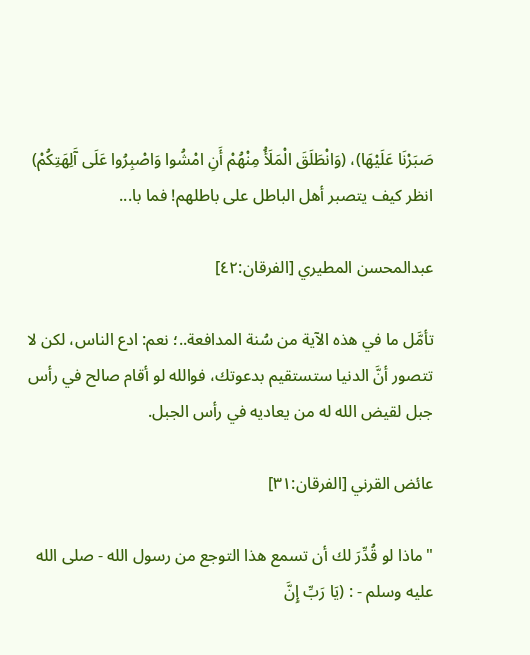صَبَرْنَا عَلَيْهَا)، (وَانْطَلَقَ الْمَلَأُ مِنْهُمْ أَنِ امْشُوا وَاصْبِرُوا عَلَى آَلِهَتِكُمْ) انظر كيف يتصبر أهل الباطل على باطلهم! فما با...

عبدالمحسن المطيري [الفرقان:٤٢]

تأمَّل ما في هذه الآية من سُنة المدافعة..؛ نعم: ادع الناس، لكن لا تتصور أنَّ الدنيا ستستقيم بدعوتك، فوالله لو أقام صالح في رأس جبل لقيض الله له من يعاديه في رأس الجبل.

عائض القرني [الفرقان:٣١]

"ماذا لو قُدِّرَ لك أن تسمع هذا التوجع من رسول الله - صلى الله عليه وسلم - : (يَا رَبِّ إِنَّ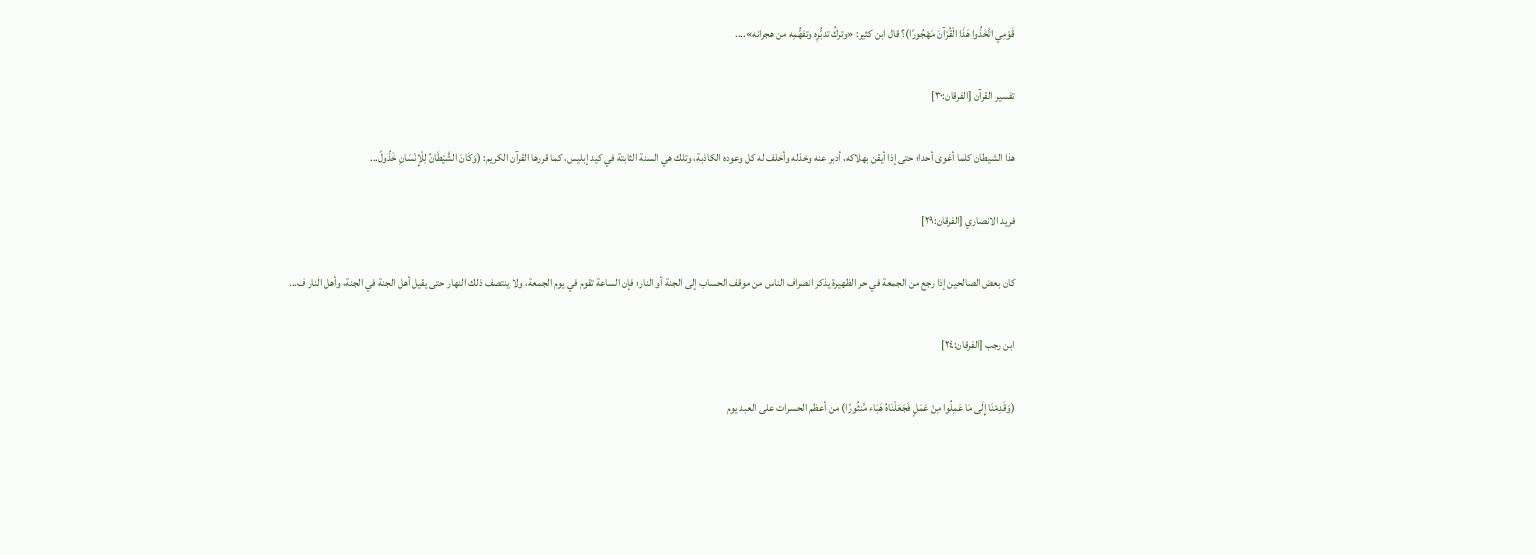قَوْمِي اتَّخَذُوا هَذَا الْقُرْآنَ مَهْجُورًا)؟ قال ابن كثير: «وتركُ تدبُّرِه وتفهُّمِه من هجرانه»....

تفسير القرآن [الفرقان:٣٠]

هذا الشيطان كلما أغوى أحدا؛ حتى إذا أيقن بهلاكه، أدبر عنه وخذله وأخلف له كل وعوده الكاذبة، وتلك هي السنة الثابتة في كيد إبليس، كما قررها القرآن الكريم: (وَكَانَ الشَّيْطَانُ لِلْإِنْسَانِ خَذُولً...

فريد الانصاري [الفرقان:٢٩]

كان بعض الصالحين إذا رجع من الجمعة في حر الظهيرة يذكر انصراف الناس من موقف الحساب إلى الجنة أو النار؛ فإن الساعة تقوم في يوم الجمعة، ولا ينتصف ذلك النهار حتى يقيل أهل الجنة في الجنة، وأهل النار ف...

ابن رجب [الفرقان:٢٤]

(وَقَدِمْنَا إِلَى مَا عَمِلُوا مِنْ عَمَلٍ فَجَعَلْنَاهُ هَبَاء مَّنثُورًا) من أعظم الحسرات على العبد يوم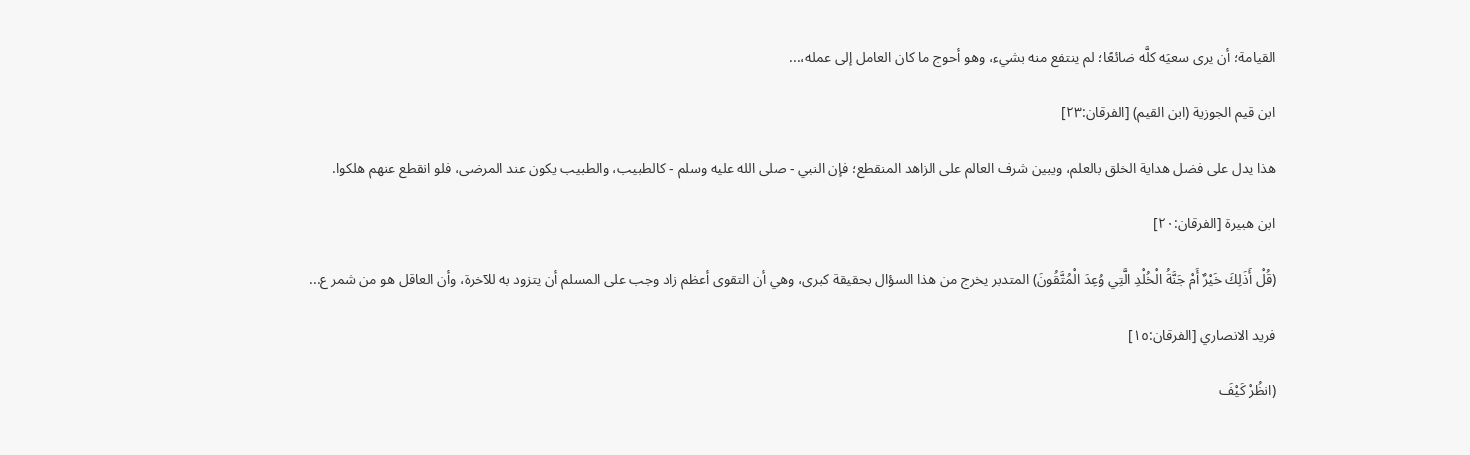القيامة؛ أن يرى سعيَه كلَّه ضائعًا؛ لم ينتفع منه بشيء، وهو أحوج ما كان العامل إلى عمله،...

ابن قيم الجوزية (ابن القيم) [الفرقان:٢٣]

هذا يدل على فضل هداية الخلق بالعلم، ويبين شرف العالم على الزاهد المنقطع؛ فإن النبي - صلى الله عليه وسلم - كالطبيب، والطبيب يكون عند المرضى، فلو انقطع عنهم هلكوا.

ابن هبيرة [الفرقان:٢٠]

(قُلْ أَذَلِكَ خَيْرٌ أَمْ جَنَّةُ الْخُلْدِ الَّتِي وُعِدَ الْمُتَّقُونَ) المتدبر يخرج من هذا السؤال بحقيقة كبرى، وهي أن التقوى أعظم زاد وجب على المسلم أن يتزود به للآخرة، وأن العاقل هو من شمر ع...

فريد الانصاري [الفرقان:١٥]

(انظُرْ كَيْفَ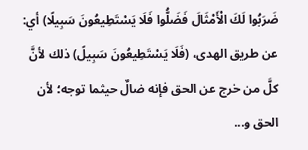ضَرَبُوا لَكَ الْأَمْثَالَ فَضَلُّوا فَلَا يَسْتَطِيعُونَ سَبِيلًا) أي: عن طريق الهدى، (فَلَا يَسْتَطِيعُونَ سَبِيلً) ذلك لأنَّ كلَّ من خرج عن الحق فإنه ضالٌ حيثما توجه؛ لأن الحق و...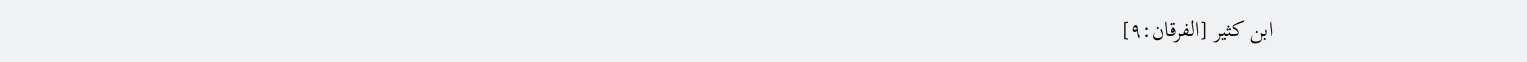ابن كثير [الفرقان:٩]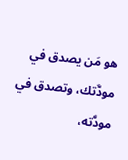هو مَن يصدق في مودَّتك، وتصدق في مودَّته،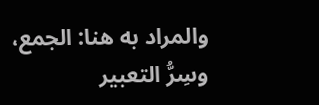والمراد به هنا: الجمع، وسِرُّ التعبير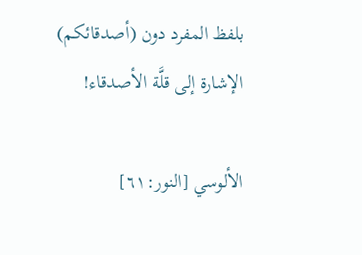بلفظ المفرد دون (أصدقائكم) الإشارة إلى قلَّة الأصدقاء!

الألوسي [النور:٦١]